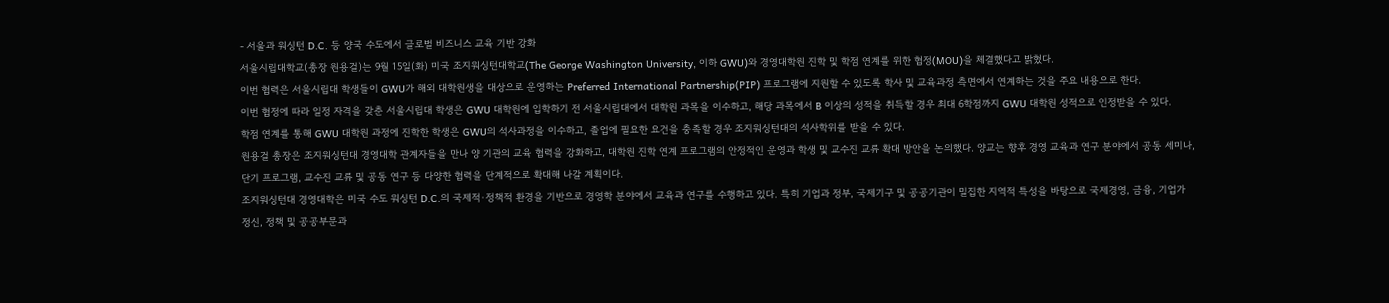- 서울과 워싱턴 D.C. 등 양국 수도에서 글로벌 비즈니스 교육 기반 강화
서울시립대학교(총장 원용걸)는 9월 15일(화) 미국 조지워싱턴대학교(The George Washington University, 이하 GWU)와 경영대학원 진학 및 학점 연계를 위한 협정(MOU)을 체결했다고 밝혔다.
이번 협력은 서울시립대 학생들이 GWU가 해외 대학원생을 대상으로 운영하는 Preferred International Partnership(PIP) 프로그램에 지원할 수 있도록 학사 및 교육과정 측면에서 연계하는 것을 주요 내용으로 한다.
이번 협정에 따라 일정 자격을 갖춘 서울시립대 학생은 GWU 대학원에 입학하기 전 서울시립대에서 대학원 과목을 이수하고, 해당 과목에서 B 이상의 성적을 취득할 경우 최대 6학점까지 GWU 대학원 성적으로 인정받을 수 있다.
학점 연계를 통해 GWU 대학원 과정에 진학한 학생은 GWU의 석사과정을 이수하고, 졸업에 필요한 요건을 충족할 경우 조지워싱턴대의 석사학위를 받을 수 있다.
원용걸 총장은 조지워싱턴대 경영대학 관계자들을 만나 양 기관의 교육 협력을 강화하고, 대학원 진학 연계 프로그램의 안정적인 운영과 학생 및 교수진 교류 확대 방안을 논의했다. 양교는 향후 경영 교육과 연구 분야에서 공동 세미나, 단기 프로그램, 교수진 교류 및 공동 연구 등 다양한 협력을 단계적으로 확대해 나갈 계획이다.
조지워싱턴대 경영대학은 미국 수도 워싱턴 D.C.의 국제적·정책적 환경을 기반으로 경영학 분야에서 교육과 연구를 수행하고 있다. 특히 기업과 정부, 국제기구 및 공공기관이 밀집한 지역적 특성을 바탕으로 국제경영, 금융, 기업가 정신, 정책 및 공공부문과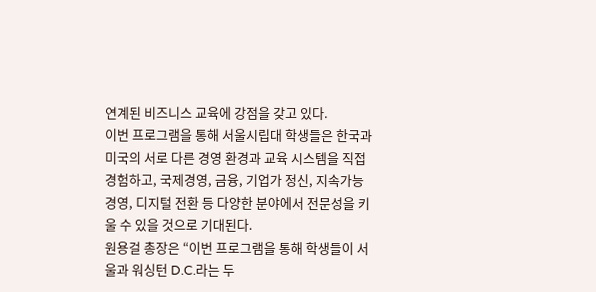연계된 비즈니스 교육에 강점을 갖고 있다.
이번 프로그램을 통해 서울시립대 학생들은 한국과 미국의 서로 다른 경영 환경과 교육 시스템을 직접 경험하고, 국제경영, 금융, 기업가 정신, 지속가능경영, 디지털 전환 등 다양한 분야에서 전문성을 키울 수 있을 것으로 기대된다.
원용걸 총장은 “이번 프로그램을 통해 학생들이 서울과 워싱턴 D.C.라는 두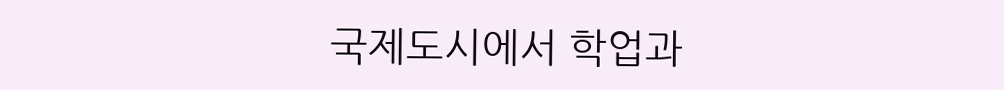국제도시에서 학업과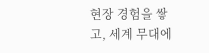현장 경험을 쌓고, 세계 무대에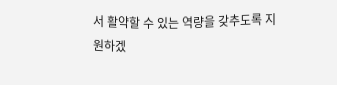서 활약할 수 있는 역량을 갖추도록 지원하겠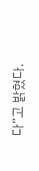다”고 밝혔다.